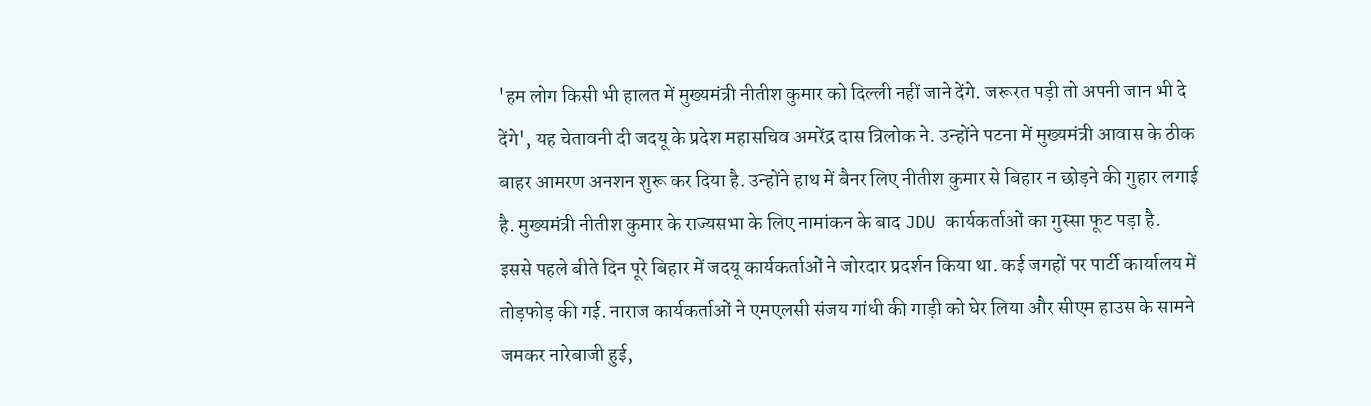'हम लोग किसी भी हालत में मुख्यमंत्री नीतीश कुमार को दिल्ली नहीं जाने देंगे. जरूरत पड़ी तो अपनी जान भी दे देंगे', यह चेतावनी दी जदयू के प्रदेश महासचिव अमरेंद्र दास त्रिलोक ने. उन्होंने पटना में मुख्यमंत्री आवास के ठीक बाहर आमरण अनशन शुरू कर दिया है. उन्होंने हाथ में बैनर लिए नीतीश कुमार से बिहार न छोड़ने की गुहार लगाई है. मुख्यमंत्री नीतीश कुमार के राज्यसभा के लिए नामांकन के बाद JDU कार्यकर्ताओं का गुस्सा फूट पड़ा है.
इससे पहले बीते दिन पूरे बिहार में जदयू कार्यकर्ताओं ने जोरदार प्रदर्शन किया था. कई जगहों पर पार्टी कार्यालय में तोड़फोड़ की गई. नाराज कार्यकर्ताओं ने एमएलसी संजय गांधी की गाड़ी को घेर लिया और सीएम हाउस के सामने जमकर नारेबाजी हुई,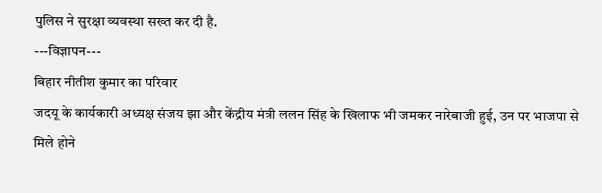पुलिस ने सुरक्षा व्यवस्था सख्त कर दी है.
---विज्ञापन---
बिहार नीतीश कुमार का परिवार
जदयू के कार्यकारी अध्यक्ष संजय झा और केंद्रीय मंत्री ललन सिंह के खिलाफ भी जमकर नारेबाजी हुई, उन पर भाजपा से मिले होने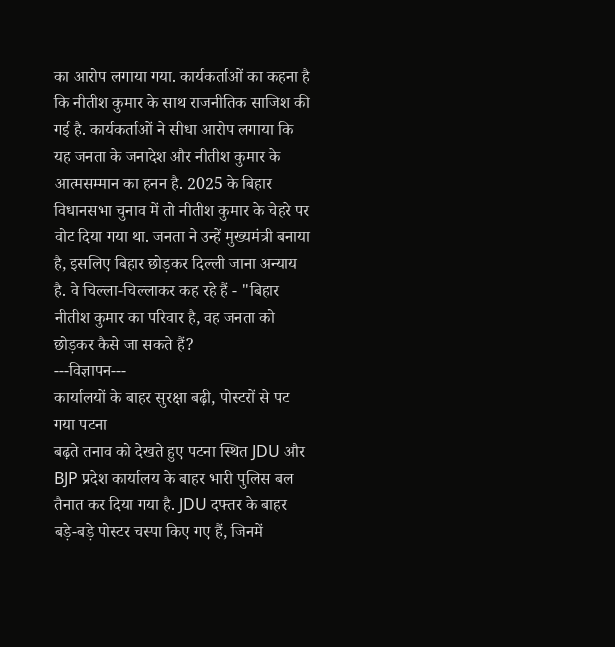का आरोप लगाया गया. कार्यकर्ताओं का कहना है कि नीतीश कुमार के साथ राजनीतिक साजिश की गई है. कार्यकर्ताओं ने सीधा आरोप लगाया कि यह जनता के जनादेश और नीतीश कुमार के आत्मसम्मान का हनन है. 2025 के बिहार विधानसभा चुनाव में तो नीतीश कुमार के चेहरे पर वोट दिया गया था. जनता ने उन्हें मुख्यमंत्री बनाया है, इसलिए बिहार छोड़कर दिल्ली जाना अन्याय है. वे चिल्ला-चिल्लाकर कह रहे हैं - "बिहार नीतीश कुमार का परिवार है, वह जनता को छोड़कर कैसे जा सकते हैं?
---विज्ञापन---
कार्यालयों के बाहर सुरक्षा बढ़ी, पोस्टरों से पट गया पटना
बढ़ते तनाव को देखते हुए पटना स्थित JDU और BJP प्रदेश कार्यालय के बाहर भारी पुलिस बल तैनात कर दिया गया है. JDU दफ्तर के बाहर बड़े-बड़े पोस्टर चस्पा किए गए हैं, जिनमें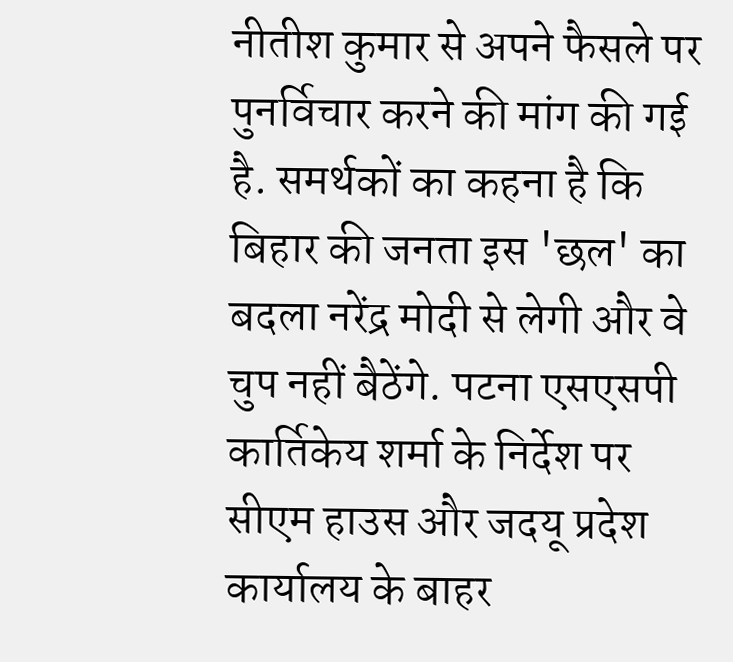नीतीश कुमार से अपने फैसले पर पुनर्विचार करने की मांग की गई है. समर्थकों का कहना है कि बिहार की जनता इस 'छल' का बदला नरेंद्र मोदी से लेगी और वे चुप नहीं बैठेंगे. पटना एसएसपी कार्तिकेय शर्मा के निर्देश पर सीएम हाउस और जदयू प्रदेश कार्यालय के बाहर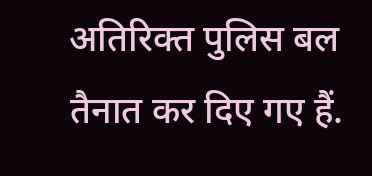अतिरिक्त पुलिस बल तैनात कर दिए गए हैं.